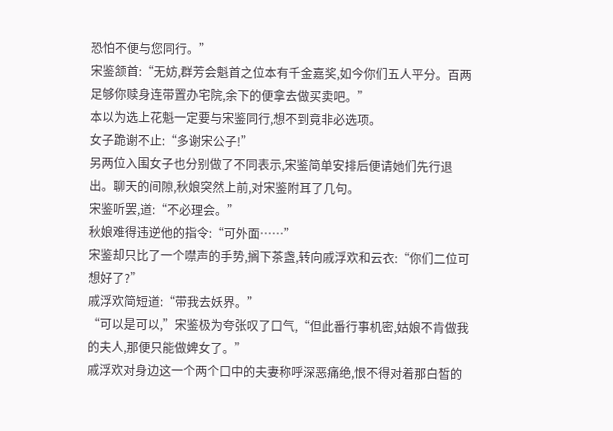恐怕不便与您同行。”
宋鉴颔首:“无妨,群芳会魁首之位本有千金嘉奖,如今你们五人平分。百两足够你赎身连带置办宅院,余下的便拿去做买卖吧。”
本以为选上花魁一定要与宋鉴同行,想不到竟非必选项。
女子跪谢不止:“多谢宋公子!”
另两位入围女子也分别做了不同表示,宋鉴简单安排后便请她们先行退出。聊天的间隙,秋娘突然上前,对宋鉴附耳了几句。
宋鉴听罢,道:“不必理会。”
秋娘难得违逆他的指令:“可外面……”
宋鉴却只比了一个噤声的手势,搁下茶盏,转向戚浮欢和云衣:“你们二位可想好了?”
戚浮欢简短道:“带我去妖界。”
“可以是可以,”宋鉴极为夸张叹了口气,“但此番行事机密,姑娘不肯做我的夫人,那便只能做婢女了。”
戚浮欢对身边这一个两个口中的夫妻称呼深恶痛绝,恨不得对着那白皙的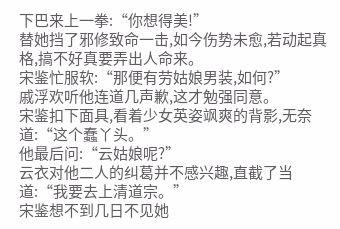下巴来上一拳:“你想得美!”
替她挡了邪修致命一击,如今伤势未愈,若动起真格,搞不好真要弄出人命来。
宋鉴忙服软:“那便有劳姑娘男装,如何?”
戚浮欢听他连道几声歉,这才勉强同意。
宋鉴扣下面具,看着少女英姿飒爽的背影,无奈道:“这个蠢丫头。”
他最后问:“云姑娘呢?”
云衣对他二人的纠葛并不感兴趣,直截了当道:“我要去上清道宗。”
宋鉴想不到几日不见她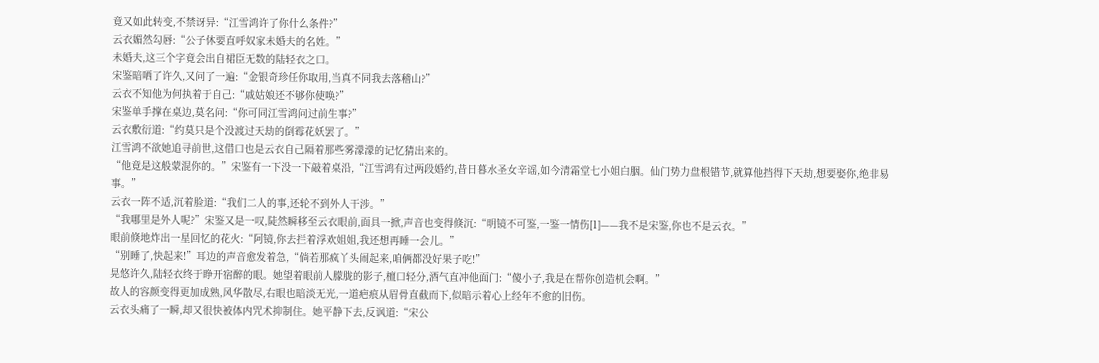竟又如此转变,不禁讶异:“江雪鸿许了你什么条件?”
云衣媚然勾唇:“公子休要直呼奴家未婚夫的名姓。”
未婚夫,这三个字竟会出自裙臣无数的陆轻衣之口。
宋鉴暗哂了许久,又问了一遍:“金银奇珍任你取用,当真不同我去落稽山?”
云衣不知他为何执着于自己:“戚姑娘还不够你使唤?”
宋鉴单手撑在桌边,莫名问:“你可同江雪鸿问过前生事?”
云衣敷衍道:“约莫只是个没渡过天劫的倒霉花妖罢了。”
江雪鸿不欲她追寻前世,这借口也是云衣自己隔着那些雾濛濛的记忆猜出来的。
“他竟是这般蒙混你的。”宋鉴有一下没一下敲着桌沿,“江雪鸿有过两段婚约,昔日暮水圣女辛谣,如今清霜堂七小姐白胭。仙门势力盘根错节,就算他挡得下天劫,想要娶你,绝非易事。”
云衣一阵不适,沉着脸道:“我们二人的事,还轮不到外人干涉。”
“我哪里是外人呢?”宋鉴又是一叹,陡然瞬移至云衣眼前,面具一掀,声音也变得倏沉:“明镜不可鉴,一鉴一情伤[1]——我不是宋鉴,你也不是云衣。”
眼前倏地炸出一星回忆的花火:“阿镜,你去拦着浮欢姐姐,我还想再睡一会儿。”
“别睡了,快起来!”耳边的声音愈发着急,“倘若那疯丫头闹起来,咱俩都没好果子吃!”
晃悠许久,陆轻衣终于睁开宿醉的眼。她望着眼前人朦胧的影子,檀口轻分,酒气直冲他面门:“傻小子,我是在帮你创造机会啊。”
故人的容颜变得更加成熟,风华散尽,右眼也暗淡无光,一道疤痕从眉骨直截而下,似暗示着心上经年不愈的旧伤。
云衣头痛了一瞬,却又很快被体内咒术抑制住。她平静下去,反讽道:“宋公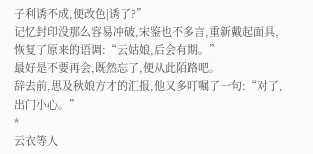子利诱不成,便改色|诱了?”
记忆封印没那么容易冲破,宋鉴也不多言,重新戴起面具,恢复了原来的语调:“云姑娘,后会有期。”
最好是不要再会,既然忘了,便从此陌路吧。
辞去前,思及秋娘方才的汇报,他又多叮嘱了一句:“对了,出门小心。”
*
云衣等人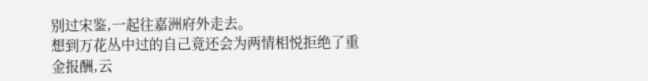别过宋鉴,一起往嘉洲府外走去。
想到万花丛中过的自己竟还会为两情相悦拒绝了重金报酬,云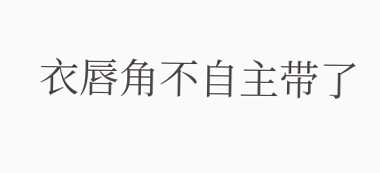衣唇角不自主带了